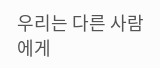우리는 다른 사람에게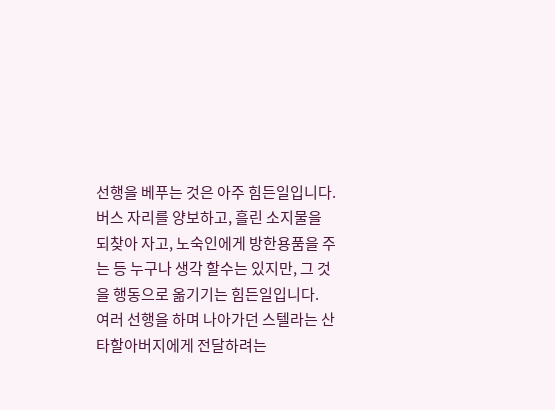선행을 베푸는 것은 아주 힘든일입니다. 버스 자리를 양보하고, 흘린 소지물을 되찾아 자고, 노숙인에게 방한용품을 주는 등 누구나 생각 할수는 있지만, 그 것을 행동으로 옮기기는 힘든일입니다.
여러 선행을 하며 나아가던 스텔라는 산타할아버지에게 전달하려는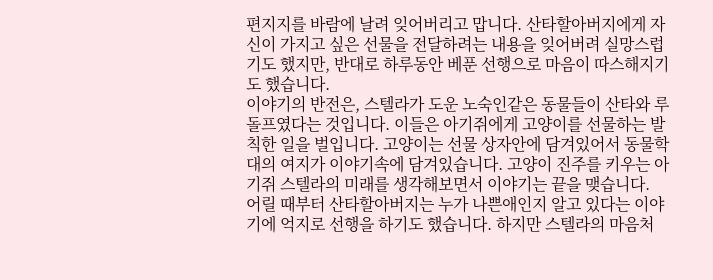편지지를 바람에 날려 잊어버리고 맙니다. 산타할아버지에게 자신이 가지고 싶은 선물을 전달하려는 내용을 잊어버려 실망스럽기도 했지만, 반대로 하루동안 베푼 선행으로 마음이 따스해지기도 했습니다.
이야기의 반전은, 스텔라가 도운 노숙인같은 동물들이 산타와 루돌프였다는 것입니다. 이들은 아기쥐에게 고양이를 선물하는 발칙한 일을 벌입니다. 고양이는 선물 상자안에 담겨있어서 동물학대의 여지가 이야기속에 담겨있습니다. 고양이 진주를 키우는 아기쥐 스텔라의 미래를 생각해보면서 이야기는 끝을 맺습니다.
어릴 때부터 산타할아버지는 누가 나쁜애인지 알고 있다는 이야기에 억지로 선행을 하기도 했습니다. 하지만 스텔라의 마음처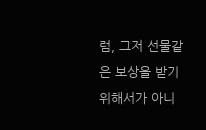럼, 그저 선물같은 보상을 받기 위해서가 아니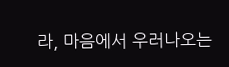라, 마음에서 우러나오는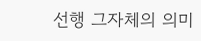선행 그자체의 의미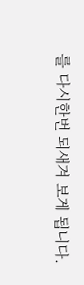를 다시한번 되새겨 보게 됩니다.